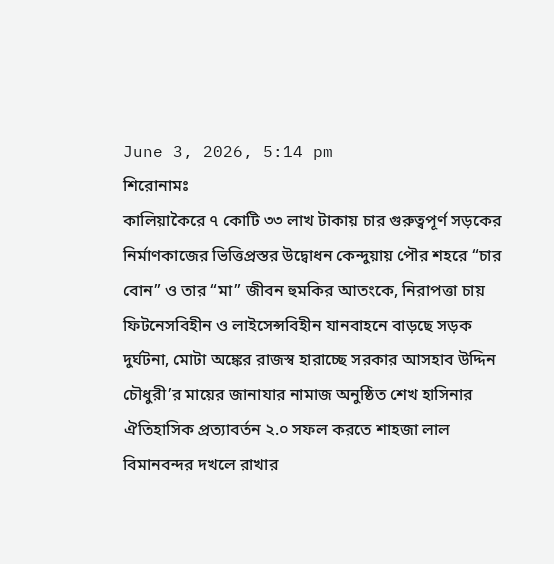June 3, 2026, 5:14 pm
শিরোনামঃ
কালিয়াকৈরে ৭ কোটি ৩৩ লাখ টাকায় চার গুরুত্বপূর্ণ সড়কের নির্মাণকাজের ভিত্তিপ্রস্তর উদ্বোধন কেন্দুয়ায় পৌর শহরে “চার বোন” ও তার “মা” জীবন হুমকির আতংকে, নিরাপত্তা চায় ফিটনেসবিহীন ও লাইসেন্সবিহীন যানবাহনে বাড়ছে সড়ক দুর্ঘটনা, মোটা অঙ্কের রাজস্ব হারাচ্ছে সরকার আসহাব উদ্দিন চৌধুরী’র মায়ের জানাযার নামাজ অনুষ্ঠিত শেখ হাসিনার ঐতিহাসিক প্রত্যাবর্তন ২.০ সফল করতে শাহজা লাল বিমানবন্দর দখলে রাখার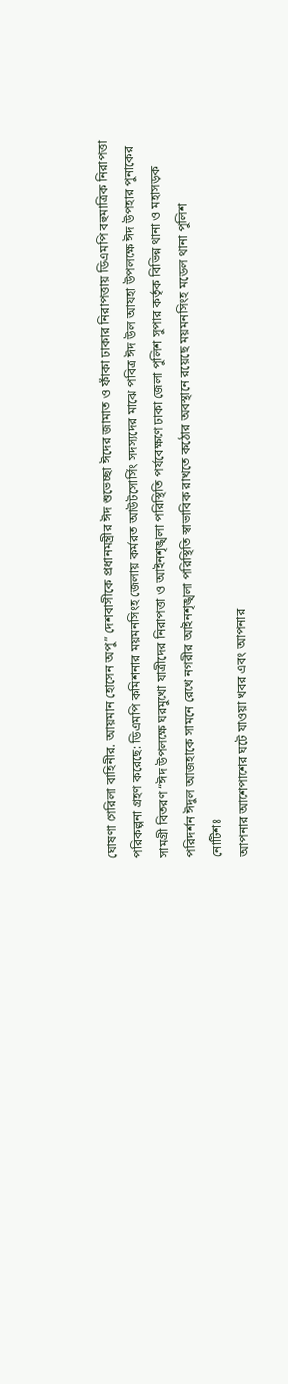ঘোষণা গেরিলা বাহিনীর. আয়মান হোসেন অপু” দেশবাসীকে প্রধানমন্ত্রীর ঈদ শুভেচ্ছা ঈদের জামাত ও ফাঁকা ঢাকার নিরাপত্তায় ডিএমপি বহুমাত্রিক নিরাপত্তা পরিকল্পনা গ্রহণ করেছে: ডিএমপি কমিশনার ময়মনসিংহ জেলায় কর্মরত আউটসোর্সিং সদস্যদের মাঝে পবিত্র ঈদ উল আযহা উপলক্ষে ঈদ উপহার পুনাকের সামগ্রী বিতরণ “ঈদ উপলক্ষে ঘরমুখো যাত্রীদের নিরাপত্তা ও আইনশৃঙ্খলা পরিস্থিতি পর্যবেক্ষণে ঢাকা জেলা পুলিশ সুপার কর্তৃক বিভিন্ন থানা ও মহাসড়ক পরিদর্শন ঈদুল আজহাকে সামনে রেখে নগরীর আইনশৃঙ্খলা পরিস্থিতি স্বাভাবিক রাখতে কঠোর অবস্থানে রয়েছে ময়মনসিংহ মডেল থানা পুলিশ
নোটিশঃ
আপনার আশেপাশের ঘটে যাওয়া খবর এবং আপনার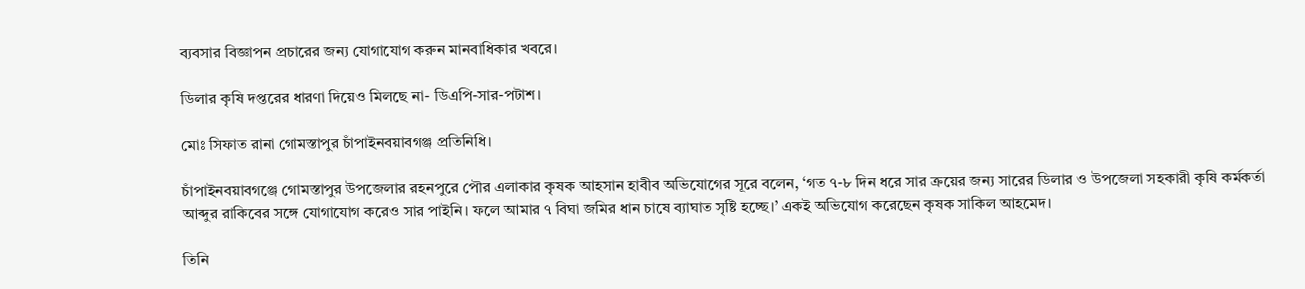ব্যবসার বিজ্ঞাপন প্রচারের জন্য যোগাযোগ করুন মানবাধিকার খবরে।

ডিলার কৃষি দপ্তরের ধারণা দিয়েও মিলছে না- ডিএপি-সার-পটাশ।

মোঃ সিফাত রানা গোমস্তাপুর চাঁপাইনবয়াবগঞ্জ প্রতিনিধি।

চাঁপাইনবয়াবগঞ্জে গোমস্তাপুর উপজেলার রহনপুরে পৌর এলাকার কৃষক আহসান হাবীব অভিযোগের সূরে বলেন, ‘গত ৭-৮ দিন ধরে সার ক্রয়ের জন্য সারের ডিলার ও উপজেলা সহকারী কৃষি কর্মকর্তা আব্দুর রাকিবের সঙ্গে যোগাযোগ করেও সার পাইনি। ফলে আমার ৭ বিঘা জমির ধান চাষে ব্যাঘাত সৃষ্টি হচ্ছে।’ একই অভিযোগ করেছেন কৃষক সাকিল আহমেদ।

তিনি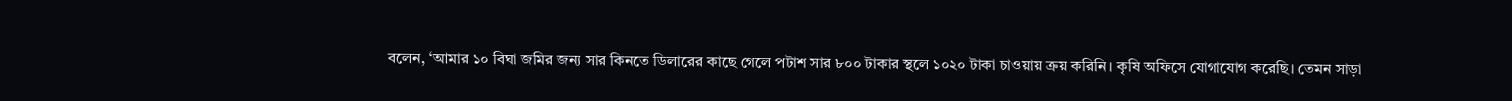বলেন, ‘আমার ১০ বিঘা জমির জন্য সার কিনতে ডিলারের কাছে গেলে পটাশ সার ৮০০ টাকার স্থলে ১০২০ টাকা চাওয়ায় ক্রয় করিনি। কৃষি অফিসে যোগাযোগ করেছি। তেমন সাড়া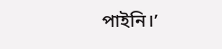পাইনি।’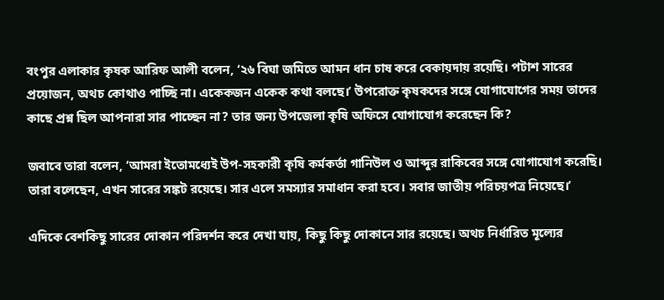বংপুর এলাকার কৃষক আরিফ আলী বলেন, ‘২৬ বিঘা জমিতে আমন ধান চাষ করে বেকায়দায় রয়েছি। পটাশ সারের প্রয়োজন, অথচ কোথাও পাচ্ছি না। একেকজন একেক কথা বলছে।’ উপরোক্ত কৃষকদের সঙ্গে যোগাযোগের সময় তাদের কাছে প্রশ্ন ছিল আপনারা সার পাচ্ছেন না? তার জন্য উপজেলা কৃষি অফিসে যোগাযোগ করেছেন কি?

জবাবে তারা বলেন, ‘আমরা ইতোমধ্যেই উপ-সহকারী কৃষি কর্মকর্তা গানিউল ও আব্দুর রাকিবের সঙ্গে যোগাযোগ করেছি। তারা বলেছেন, এখন সারের সঙ্কট রয়েছে। সার এলে সমস্যার সমাধান করা হবে। সবার জাতীয় পরিচয়পত্র নিয়েছে।’

এদিকে বেশকিছু সারের দোকান পরিদর্শন করে দেখা যায়, কিছু কিছু দোকানে সার রয়েছে। অথচ নির্ধারিত মূল্যের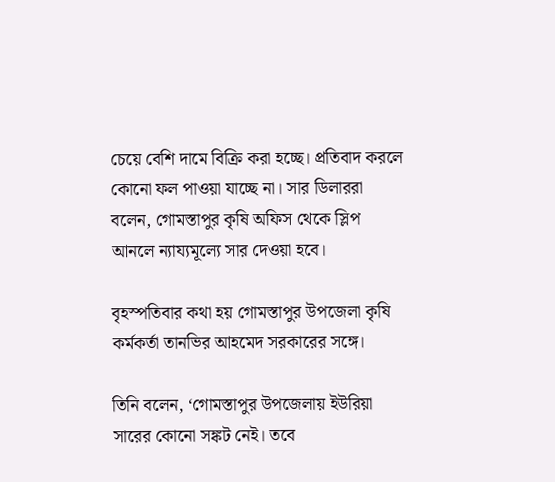চেয়ে বেশি দামে বিক্রি করা হচ্ছে। প্রতিবাদ করলে কোনো ফল পাওয়া যাচ্ছে না। সার ডিলাররা বলেন, গোমস্তাপুর কৃষি অফিস থেকে স্লিপ আনলে ন্যায্যমূল্যে সার দেওয়া হবে।

বৃহস্পতিবার কথা হয় গোমস্তাপুর উপজেলা কৃষি কর্মকর্তা তানভির আহমেদ সরকারের সঙ্গে।

তিনি বলেন, ‘গোমস্তাপুর উপজেলায় ইউরিয়া সারের কোনো সঙ্কট নেই। তবে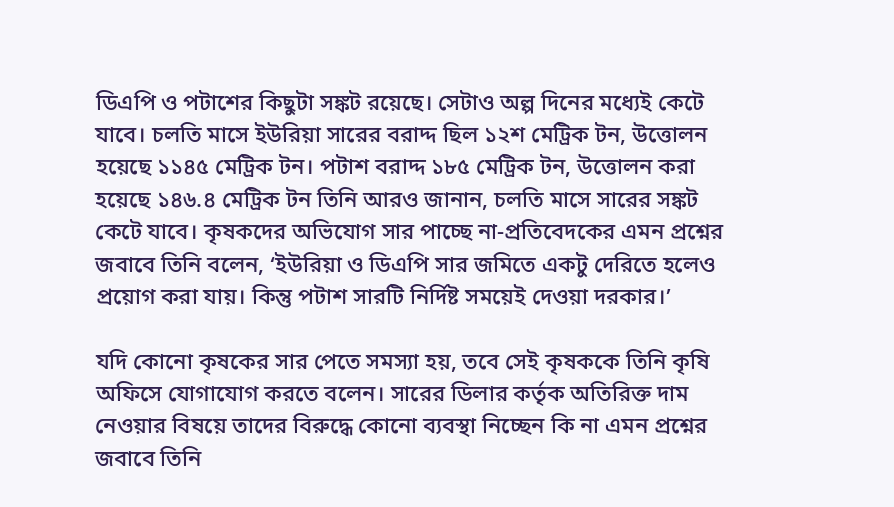ডিএপি ও পটাশের কিছুটা সঙ্কট রয়েছে। সেটাও অল্প দিনের মধ্যেই কেটে যাবে। চলতি মাসে ইউরিয়া সারের বরাদ্দ ছিল ১২শ মেট্রিক টন, উত্তোলন হয়েছে ১১৪৫ মেট্রিক টন। পটাশ বরাদ্দ ১৮৫ মেট্রিক টন, উত্তোলন করা হয়েছে ১৪৬.৪ মেট্রিক টন তিনি আরও জানান, চলতি মাসে সারের সঙ্কট কেটে যাবে। কৃষকদের অভিযোগ সার পাচ্ছে না-প্রতিবেদকের এমন প্রশ্নের জবাবে তিনি বলেন, ‘ইউরিয়া ও ডিএপি সার জমিতে একটু দেরিতে হলেও প্রয়োগ করা যায়। কিন্তু পটাশ সারটি নির্দিষ্ট সময়েই দেওয়া দরকার।’

যদি কোনো কৃষকের সার পেতে সমস্যা হয়, তবে সেই কৃষককে তিনি কৃষি অফিসে যোগাযোগ করতে বলেন। সারের ডিলার কর্তৃক অতিরিক্ত দাম নেওয়ার বিষয়ে তাদের বিরুদ্ধে কোনো ব্যবস্থা নিচ্ছেন কি না এমন প্রশ্নের জবাবে তিনি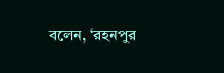বলেন, ‘রহনপুর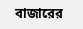বাজারের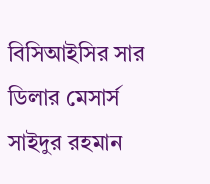বিসিআইসির সার ডিলার মেসার্স সাইদুর রহমান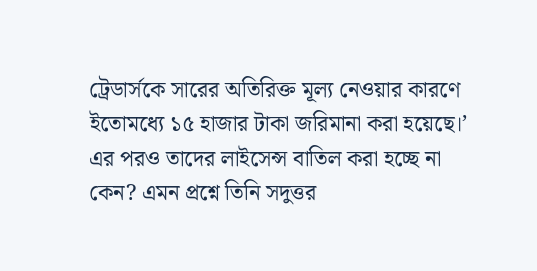ট্রেডার্সকে সারের অতিরিক্ত মূল্য নেওয়ার কারণে ইতোমধ্যে ১৫ হাজার টাকা জরিমানা করা হয়েছে।’ এর পরও তাদের লাইসেন্স বাতিল করা হচ্ছে না কেন? এমন প্রশ্নে তিনি সদুত্তর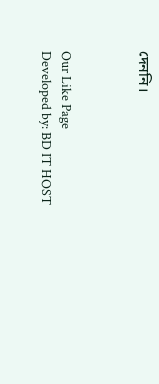দেননি।



Our Like Page
Developed by: BD IT HOST